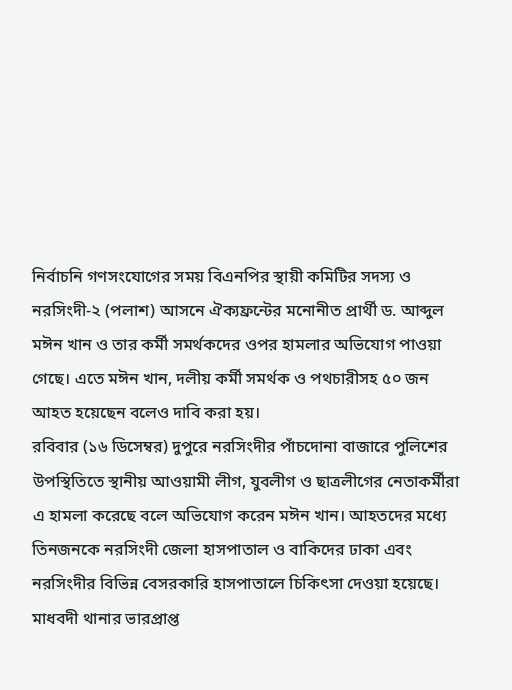নির্বাচনি গণসংযোগের সময় বিএনপির স্থায়ী কমিটির সদস্য ও নরসিংদী-২ (পলাশ) আসনে ঐক্যফ্রন্টের মনোনীত প্রার্থী ড. আব্দুল মঈন খান ও তার কর্মী সমর্থকদের ওপর হামলার অভিযোগ পাওয়া গেছে। এতে মঈন খান, দলীয় কর্মী সমর্থক ও পথচারীসহ ৫০ জন আহত হয়েছেন বলেও দাবি করা হয়।
রবিবার (১৬ ডিসেম্বর) দুপুরে নরসিংদীর পাঁচদোনা বাজারে পুলিশের উপস্থিতিতে স্থানীয় আওয়ামী লীগ, যুবলীগ ও ছাত্রলীগের নেতাকর্মীরা এ হামলা করেছে বলে অভিযোগ করেন মঈন খান। আহতদের মধ্যে তিনজনকে নরসিংদী জেলা হাসপাতাল ও বাকিদের ঢাকা এবং নরসিংদীর বিভিন্ন বেসরকারি হাসপাতালে চিকিৎসা দেওয়া হয়েছে।
মাধবদী থানার ভারপ্রাপ্ত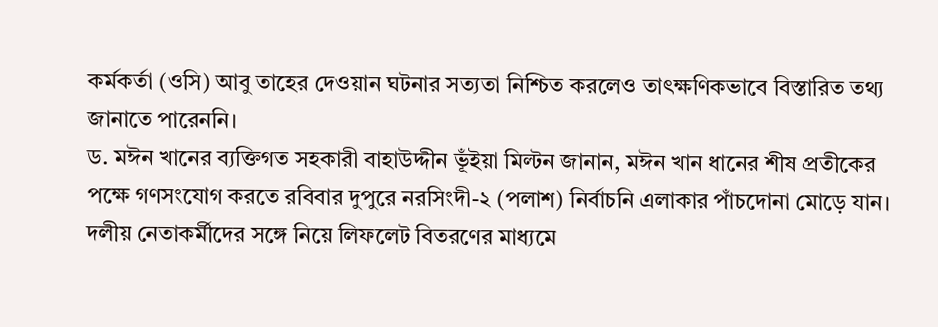কর্মকর্তা (ওসি) আবু তাহের দেওয়ান ঘটনার সত্যতা নিশ্চিত করলেও তাৎক্ষণিকভাবে বিস্তারিত তথ্য জানাতে পারেননি।
ড. মঈন খানের ব্যক্তিগত সহকারী বাহাউদ্দীন ভূঁইয়া মিল্টন জানান, মঈন খান ধানের শীষ প্রতীকের পক্ষে গণসংযোগ করতে রবিবার দুপুরে নরসিংদী-২ (পলাশ) নির্বাচনি এলাকার পাঁচদোনা মোড়ে যান। দলীয় নেতাকর্মীদের সঙ্গে নিয়ে লিফলেট বিতরণের মাধ্যমে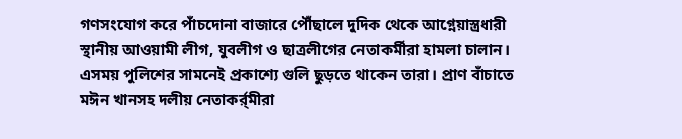গণসংযোগ করে পাঁচদোনা বাজারে পৌঁছালে দুদিক থেকে আগ্নেয়াস্ত্রধারী স্থানীয় আওয়ামী লীগ, যুবলীগ ও ছাত্রলীগের নেতাকর্মীরা হামলা চালান। এসময় পুলিশের সামনেই প্রকাশ্যে গুলি ছুড়তে থাকেন তারা। প্রাণ বাঁচাতে মঈন খানসহ দলীয় নেতাকর্র্মীরা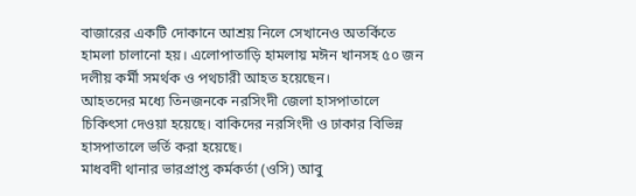বাজারের একটি দোকানে আশ্রয় নিলে সেখানেও অতর্কিতে হামলা চালানো হয়। এলোপাতাড়ি হামলায় মঈন খানসহ ৫০ জন দলীয় কর্মী সমর্থক ও পথচারী আহত হয়েছেন।
আহতদের মধ্যে তিনজনকে নরসিংদী জেলা হাসপাতালে চিকিৎসা দেওয়া হয়েছে। বাকিদের নরসিংদী ও ঢাকার বিভিন্ন হাসপাতালে ভর্তি করা হয়েছে।
মাধবদী থানার ভারপ্রাপ্ত কর্মকর্তা (ওসি) আবু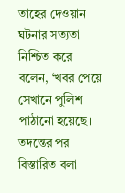তাহের দেওয়ান ঘটনার সত্যতা নিশ্চিত করে বলেন, ‘খবর পেয়ে সেখানে পুলিশ পাঠানো হয়েছে। তদন্তের পর বিস্তারিত বলা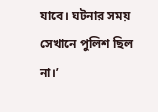যাবে। ঘটনার সময় সেখানে পুলিশ ছিল না।’